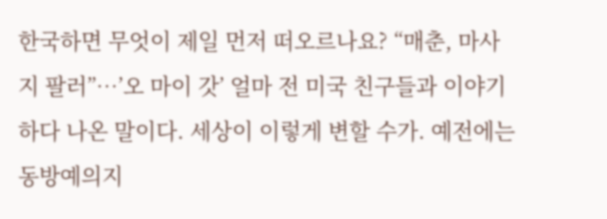한국하면 무엇이 제일 먼저 떠오르나요? “매춘, 마사지 팔러”…’오 마이 갓’ 얼마 전 미국 친구들과 이야기하다 나온 말이다. 세상이 이렇게 변할 수가. 예전에는 동방예의지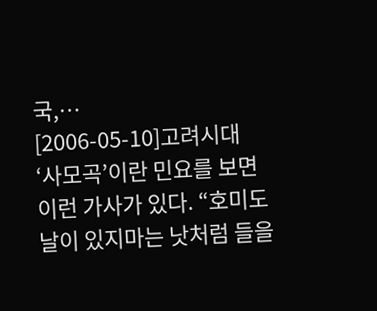국,…
[2006-05-10]고려시대 ‘사모곡’이란 민요를 보면 이런 가사가 있다. “호미도 날이 있지마는 낫처럼 들을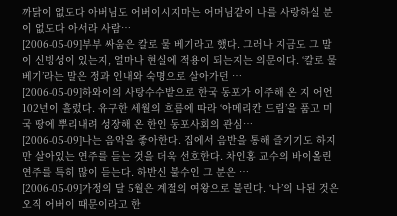까닭이 없도다 아버님도 어버이시지마는 어머님같이 나를 사랑하실 분이 없도다 아서라 사람…
[2006-05-09]부부 싸움은 칼로 물 베기라고 했다. 그러나 지금도 그 말이 신빙성이 있는지, 얼마나 현실에 적용이 되는지는 의문이다. ‘칼로 물 베기’라는 말은 정과 인내와 숙명으로 살아가던 …
[2006-05-09]하와이의 사탕수수밭으로 한국 동포가 이주해 온 지 어언 102년이 흘렀다. 유구한 세월의 흐름에 따라 ‘아메리칸 드림’을 품고 미국 땅에 뿌리내려 성장해 온 한인 동포사회의 관심…
[2006-05-09]나는 음악을 좋아한다. 집에서 음반을 통해 즐기기도 하지만 살아있는 연주를 듣는 것을 더욱 선호한다. 차인홍 교수의 바이올린 연주를 특히 많이 듣는다. 하반신 불수인 그 분은 …
[2006-05-09]가정의 달 5월은 계절의 여왕으로 불린다. ‘나’의 나된 것은 오직 어버이 때문이라고 한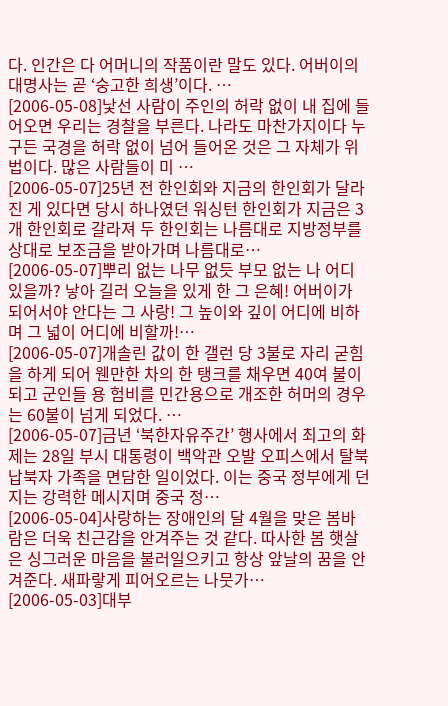다. 인간은 다 어머니의 작품이란 말도 있다. 어버이의 대명사는 곧 ‘숭고한 희생’이다. …
[2006-05-08]낯선 사람이 주인의 허락 없이 내 집에 들어오면 우리는 경찰을 부른다. 나라도 마찬가지이다 누구든 국경을 허락 없이 넘어 들어온 것은 그 자체가 위법이다. 많은 사람들이 미 …
[2006-05-07]25년 전 한인회와 지금의 한인회가 달라진 게 있다면 당시 하나였던 워싱턴 한인회가 지금은 3개 한인회로 갈라져 두 한인회는 나름대로 지방정부를 상대로 보조금을 받아가며 나름대로…
[2006-05-07]뿌리 없는 나무 없듯 부모 없는 나 어디 있을까? 낳아 길러 오늘을 있게 한 그 은혜! 어버이가 되어서야 안다는 그 사랑! 그 높이와 깊이 어디에 비하며 그 넓이 어디에 비할까!…
[2006-05-07]개솔린 값이 한 갤런 당 3불로 자리 굳힘을 하게 되어 웬만한 차의 한 탱크를 채우면 40여 불이 되고 군인들 용 험비를 민간용으로 개조한 허머의 경우는 60불이 넘게 되었다. …
[2006-05-07]금년 ‘북한자유주간’ 행사에서 최고의 화제는 28일 부시 대통령이 백악관 오발 오피스에서 탈북 납북자 가족을 면담한 일이었다. 이는 중국 정부에게 던지는 강력한 메시지며 중국 정…
[2006-05-04]사랑하는 장애인의 달 4월을 맞은 봄바람은 더욱 친근감을 안겨주는 것 같다. 따사한 봄 햇살은 싱그러운 마음을 불러일으키고 항상 앞날의 꿈을 안겨준다. 새파랗게 피어오르는 나뭇가…
[2006-05-03]대부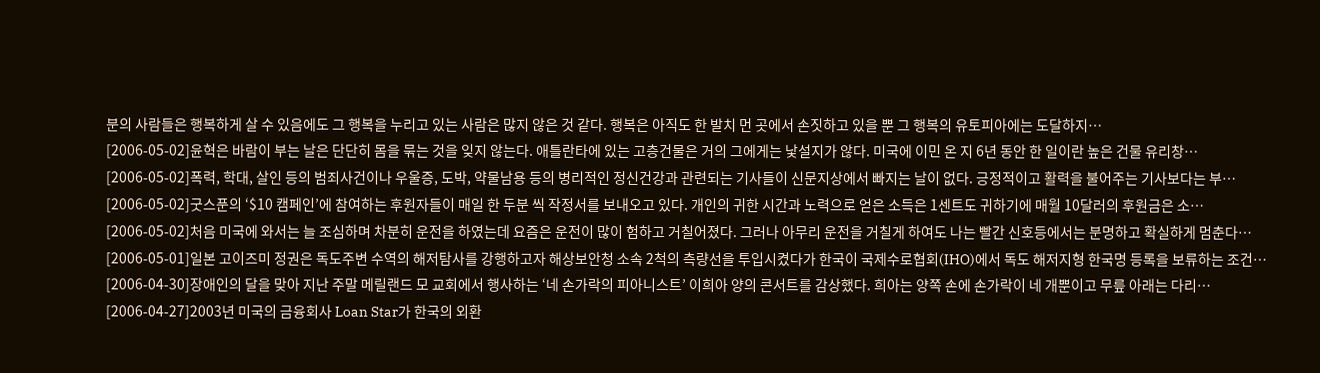분의 사람들은 행복하게 살 수 있음에도 그 행복을 누리고 있는 사람은 많지 않은 것 같다. 행복은 아직도 한 발치 먼 곳에서 손짓하고 있을 뿐 그 행복의 유토피아에는 도달하지…
[2006-05-02]윤혁은 바람이 부는 날은 단단히 몸을 묶는 것을 잊지 않는다. 애틀란타에 있는 고층건물은 거의 그에게는 낯설지가 않다. 미국에 이민 온 지 6년 동안 한 일이란 높은 건물 유리창…
[2006-05-02]폭력, 학대, 살인 등의 범죄사건이나 우울증, 도박, 약물남용 등의 병리적인 정신건강과 관련되는 기사들이 신문지상에서 빠지는 날이 없다. 긍정적이고 활력을 불어주는 기사보다는 부…
[2006-05-02]굿스푼의 ‘$10 캠페인’에 참여하는 후원자들이 매일 한 두분 씩 작정서를 보내오고 있다. 개인의 귀한 시간과 노력으로 얻은 소득은 1센트도 귀하기에 매월 10달러의 후원금은 소…
[2006-05-02]처음 미국에 와서는 늘 조심하며 차분히 운전을 하였는데 요즘은 운전이 많이 험하고 거칠어졌다. 그러나 아무리 운전을 거칠게 하여도 나는 빨간 신호등에서는 분명하고 확실하게 멈춘다…
[2006-05-01]일본 고이즈미 정권은 독도주변 수역의 해저탐사를 강행하고자 해상보안청 소속 2척의 측량선을 투입시켰다가 한국이 국제수로협회(IHO)에서 독도 해저지형 한국명 등록을 보류하는 조건…
[2006-04-30]장애인의 달을 맞아 지난 주말 메릴랜드 모 교회에서 행사하는 ‘네 손가락의 피아니스트’ 이희아 양의 콘서트를 감상했다. 희아는 양쪽 손에 손가락이 네 개뿐이고 무릎 아래는 다리…
[2006-04-27]2003년 미국의 금융회사 Loan Star가 한국의 외환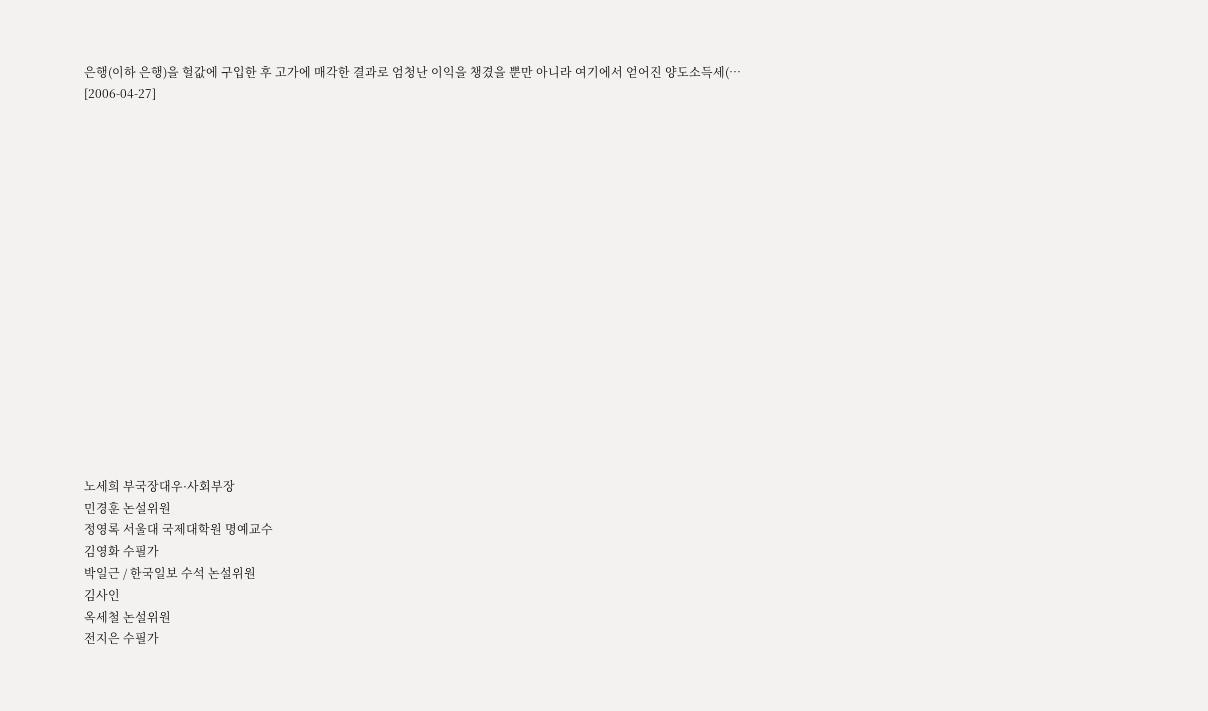은행(이하 은행)을 헐값에 구입한 후 고가에 매각한 결과로 엄청난 이익을 챙겼을 뿐만 아니라 여기에서 얻어진 양도소득세(…
[2006-04-27]

















노세희 부국장대우·사회부장
민경훈 논설위원
정영록 서울대 국제대학원 명예교수
김영화 수필가
박일근 / 한국일보 수석 논설위원
김사인
옥세철 논설위원
전지은 수필가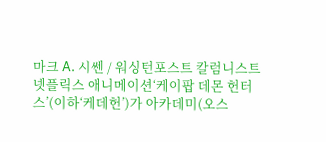마크 A. 시쎈 / 워싱턴포스트 칼럼니스트
넷플릭스 애니메이션‘케이팝 데몬 헌터스’(이하‘케데헌’)가 아카데미(오스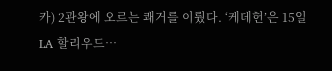카) 2관왕에 오르는 쾌거를 이뤘다. ‘케데헌’은 15일 LA 할리우드…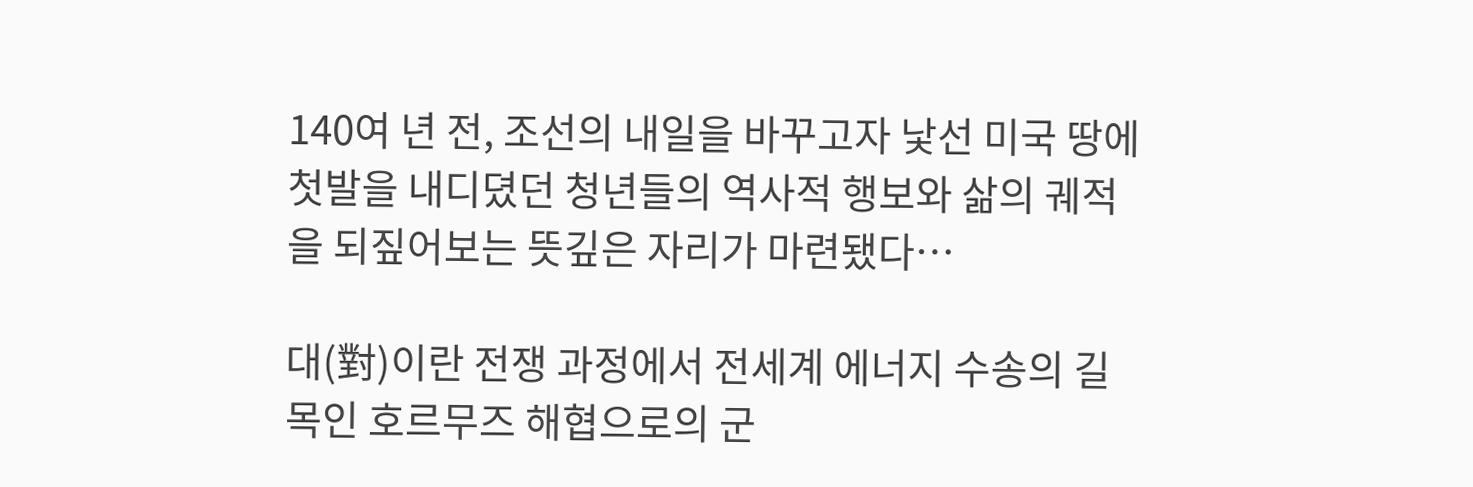140여 년 전, 조선의 내일을 바꾸고자 낯선 미국 땅에 첫발을 내디뎠던 청년들의 역사적 행보와 삶의 궤적을 되짚어보는 뜻깊은 자리가 마련됐다…

대(對)이란 전쟁 과정에서 전세계 에너지 수송의 길목인 호르무즈 해협으로의 군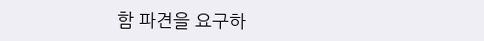함 파견을 요구하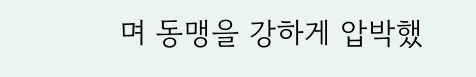며 동맹을 강하게 압박했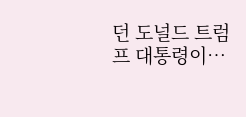던 도널드 트럼프 대통령이…